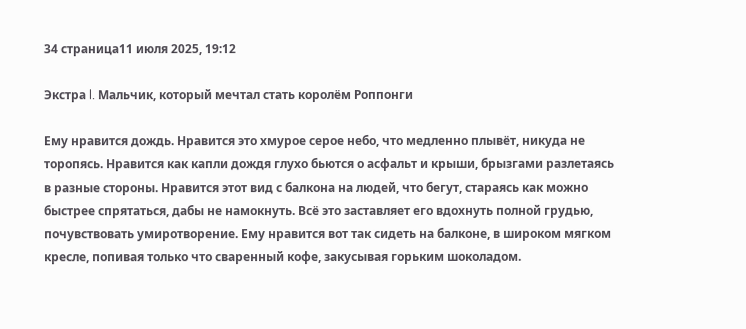34 страница11 июля 2025, 19:12

Экстра l. Мальчик, который мечтал стать королём Роппонги

Ему нравится дождь. Нравится это хмурое серое небо, что медленно плывёт, никуда не торопясь. Нравится как капли дождя глухо бьются о асфальт и крыши, брызгами разлетаясь в разные стороны. Нравится этот вид с балкона на людей, что бегут, стараясь как можно быстрее спрятаться, дабы не намокнуть. Всё это заставляет его вдохнуть полной грудью, почувствовать умиротворение. Ему нравится вот так сидеть на балконе, в широком мягком кресле, попивая только что сваренный кофе, закусывая горьким шоколадом.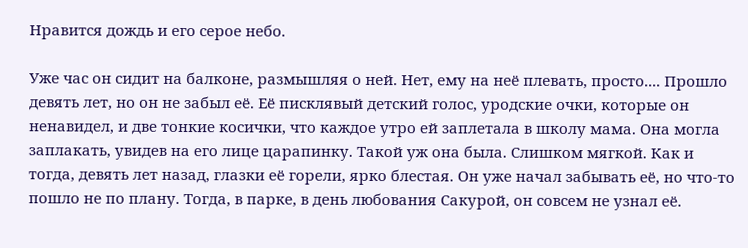Нравится дождь и его серое небо.

Уже час он сидит на балконе, размышляя о ней. Нет, ему на неё плевать, просто.... Прошло девять лет, но он не забыл её. Её писклявый детский голос, уродские очки, которые он ненавидел, и две тонкие косички, что каждое утро ей заплетала в школу мама. Она могла заплакать, увидев на его лице царапинку. Такой уж она была. Слишком мягкой. Как и тогда, девять лет назад, глазки её горели, ярко блестая. Он уже начал забывать её, но что-то пошло не по плану. Тогда, в парке, в день любования Сакурой, он совсем не узнал её.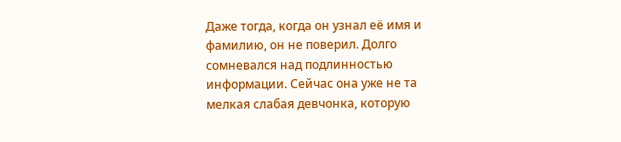Даже тогда, когда он узнал её имя и фамилию, он не поверил. Долго сомневался над подлинностью информации. Сейчас она уже не та мелкая слабая девчонка, которую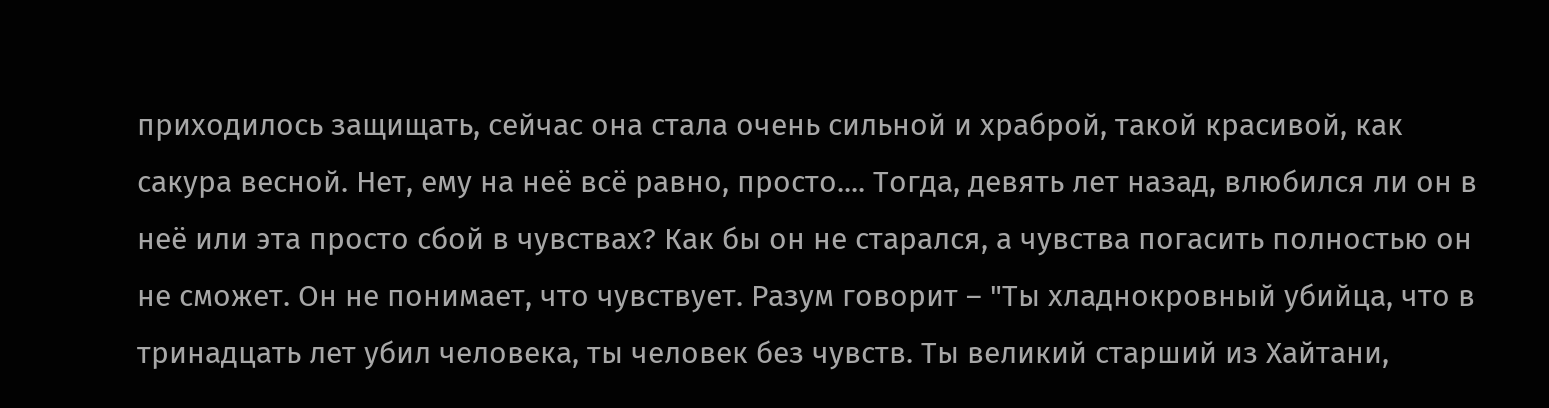приходилось защищать, сейчас она стала очень сильной и храброй, такой красивой, как  сакура весной. Нет, ему на неё всё равно, просто.... Тогда, девять лет назад, влюбился ли он в неё или эта просто сбой в чувствах? Как бы он не старался, а чувства погасить полностью он не сможет. Он не понимает, что чувствует. Разум говорит – "Ты хладнокровный убийца, что в тринадцать лет убил человека, ты человек без чувств. Ты великий старший из Хайтани,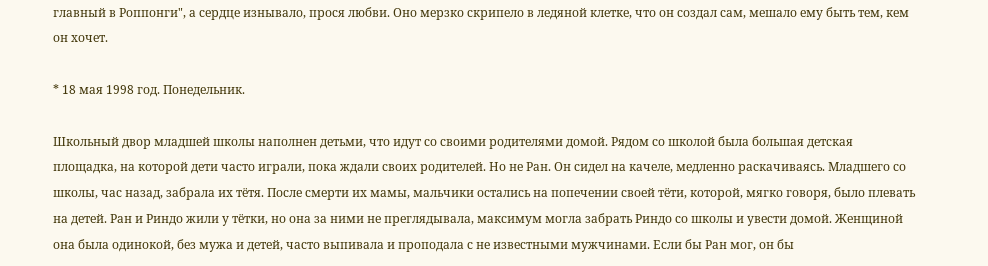главный в Роппонги", а сердце изнывало, прося любви. Оно мерзко скрипело в ледяной клетке, что он создал сам, мешало ему быть тем, кем он хочет.

* 18 мая 1998 год. Понедельник.

Школьный двор младшей школы наполнен детьми, что идут со своими родителями домой. Рядом со школой была большая детская площадка, на которой дети часто играли, пока ждали своих родителей. Но не Ран. Он сидел на качеле, медленно раскачиваясь. Младшего со школы, час назад, забрала их тётя. После смерти их мамы, мальчики остались на попечении своей тёти, которой, мягко говоря, было плевать на детей. Ран и Риндо жили у тётки, но она за ними не преглядывала, максимум могла забрать Риндо со школы и увести домой. Женщиной она была одинокой, без мужа и детей, часто выпивала и проподала с не известными мужчинами. Если бы Ран мог, он бы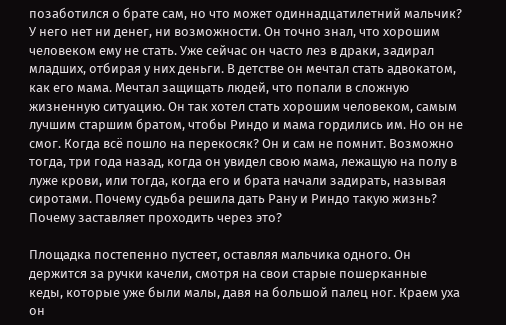позаботился о брате сам, но что может одиннадцатилетний мальчик? У него нет ни денег, ни возможности. Он точно знал, что хорошим человеком ему не стать. Уже сейчас он часто лез в драки, задирал младших, отбирая у них деньги. В детстве он мечтал стать адвокатом, как его мама. Мечтал защищать людей, что попали в сложную жизненную ситуацию. Он так хотел стать хорошим человеком, самым лучшим старшим братом, чтобы Риндо и мама гордились им. Но он не смог. Когда всё пошло на перекосяк? Он и сам не помнит. Возможно тогда, три года назад, когда он увидел свою мама, лежащую на полу в луже крови, или тогда, когда его и брата начали задирать, называя сиротами. Почему судьба решила дать Рану и Риндо такую жизнь? Почему заставляет проходить через это?

Площадка постепенно пустеет, оставляя мальчика одного. Он держится за ручки качели, смотря на свои старые пошерканные кеды, которые уже были малы, давя на большой палец ног. Краем уха он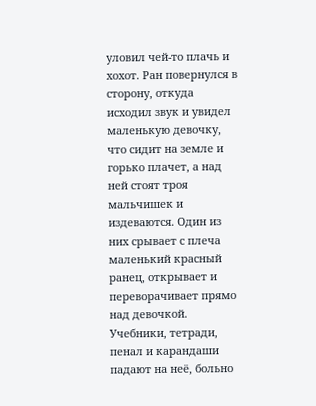уловил чей-то плачь и хохот. Ран повернулся в сторону, откуда исходил звук и увидел маленькую девочку, что сидит на земле и горько плачет, а над ней стоят троя мальчишек и издеваются. Один из них срывает с плеча маленький красный ранец, открывает и переворачивает прямо над девочкой. Учебники, тетради, пенал и карандаши падают на неё, больно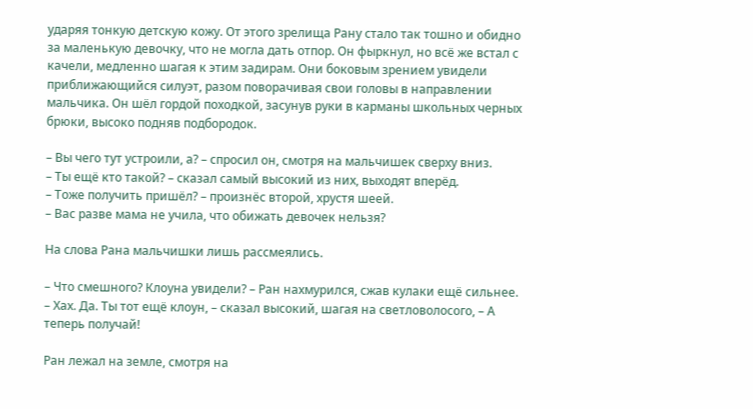ударяя тонкую детскую кожу. От этого зрелища Рану стало так тошно и обидно за маленькую девочку, что не могла дать отпор. Он фыркнул, но всё же встал с качели, медленно шагая к этим задирам. Они боковым зрением увидели приближающийся силуэт, разом поворачивая свои головы в направлении мальчика. Он шёл гордой походкой, засунув руки в карманы школьных черных брюки, высоко подняв подбородок.

– Вы чего тут устроили, а? – спросил он, смотря на мальчишек сверху вниз.
– Ты ещё кто такой? – сказал самый высокий из них, выходят вперёд.
– Тоже получить пришёл? – произнёс второй, хрустя шеей.
– Вас разве мама не учила, что обижать девочек нельзя?

На слова Рана мальчишки лишь рассмеялись.

– Что смешного? Клоуна увидели? – Ран нахмурился, сжав кулаки ещё сильнее.
– Хах. Да. Ты тот ещё клоун, – сказал высокий, шагая на светловолосого, – А теперь получай!

Ран лежал на земле, смотря на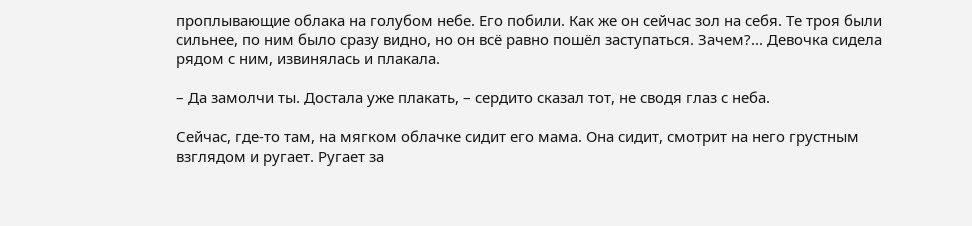проплывающие облака на голубом небе. Его побили. Как же он сейчас зол на себя. Те троя были сильнее, по ним было сразу видно, но он всё равно пошёл заступаться. Зачем?... Девочка сидела рядом с ним, извинялась и плакала.

– Да замолчи ты. Достала уже плакать, – сердито сказал тот, не сводя глаз с неба.

Сейчас, где-то там, на мягком облачке сидит его мама. Она сидит, смотрит на него грустным взглядом и ругает. Ругает за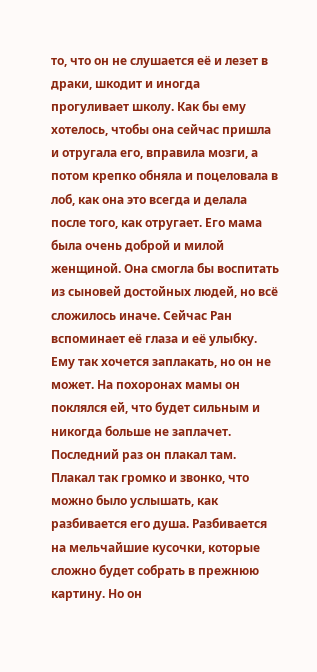то, что он не слушается её и лезет в драки, шкодит и иногда прогуливает школу. Как бы ему хотелось, чтобы она сейчас пришла и отругала его, вправила мозги, а потом крепко обняла и поцеловала в лоб, как она это всегда и делала после того, как отругает. Его мама была очень доброй и милой женщиной. Она смогла бы воспитать из сыновей достойных людей, но всё сложилось иначе. Сейчас Ран вспоминает её глаза и её улыбку. Ему так хочется заплакать, но он не может. На похоронах мамы он поклялся ей, что будет сильным и никогда больше не заплачет. Последний раз он плакал там. Плакал так громко и звонко, что можно было услышать, как разбивается его душа. Разбивается на мельчайшие кусочки, которые сложно будет собрать в прежнюю картину. Но он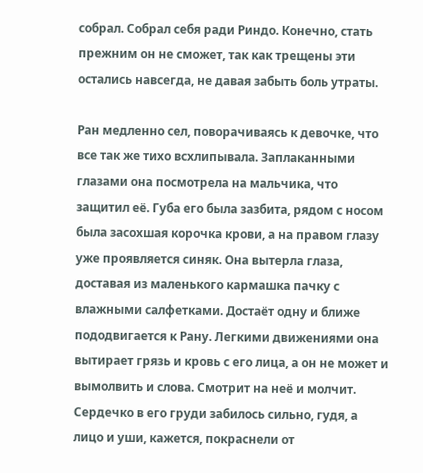собрал. Собрал себя ради Риндо. Конечно, стать прежним он не сможет, так как трещены эти остались навсегда, не давая забыть боль утраты.

Ран медленно сел, поворачиваясь к девочке, что все так же тихо всхлипывала. Заплаканными глазами она посмотрела на мальчика, что защитил её. Губа его была зазбита, рядом с носом была засохшая корочка крови, а на правом глазу уже проявляется синяк. Она вытерла глаза, доставая из маленького кармашка пачку с влажными салфетками. Достаёт одну и ближе пододвигается к Рану. Легкими движениями она вытирает грязь и кровь с его лица, а он не может и вымолвить и слова. Смотрит на неё и молчит. Сердечко в его груди забилось сильно, гудя, а лицо и уши, кажется, покраснели от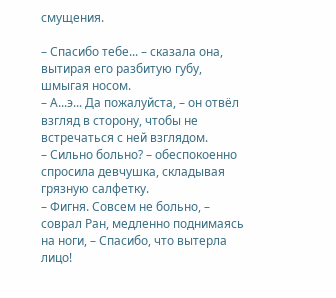смущения.

– Спасибо тебе... – сказала она, вытирая его разбитую губу, шмыгая носом.
– А...э... Да пожалуйста, – он отвёл взгляд в сторону, чтобы не встречаться с ней взглядом.
– Сильно больно? – обеспокоенно спросила девчушка, складывая грязную салфетку.
– Фигня. Совсем не больно, – соврал Ран, медленно поднимаясь на ноги, – Спасибо, что вытерла лицо!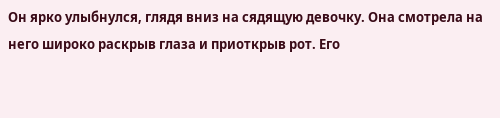Он ярко улыбнулся, глядя вниз на сядящую девочку. Она смотрела на него широко раскрыв глаза и приоткрыв рот. Его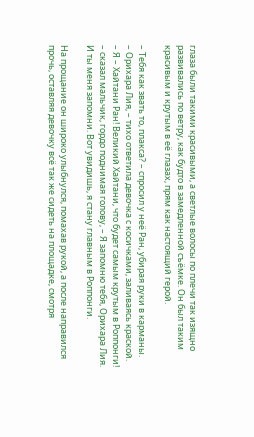глаза были такими красивыми, а светлые волосы по плечи так изящно развивались по ветру, как будто в замедленной съёмке. Он был таким красивым и крутым в её глазах, прям как настоящий герой.

– Тебя как звать то, плакса? – спросил у неё Ран, убирая руки в карманы.
– Орихара Лия, – тихо ответила девочка с косичками, заливаясь краской.
– Я – Хайтани Ран! Великий Хайтани, что будет самым крутым в Роппонги! – сказал мальчик, гордо поднимая голову, – Я запомню тебя, Орихара Лия. И ты меня запомни. Вот увидишь, я стану главным в Роппонги.

На прощание он широко улыбнулся, помахав рукой, а после направился прочь, оставляя девочку всё так же сидеть на площадке, смотря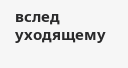вслед уходящему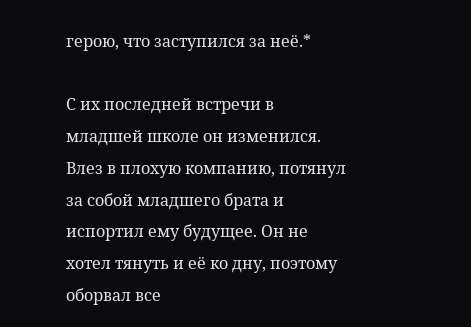герою, что заступился за неё.*

С их последней встречи в младшей школе он изменился. Влез в плохую компанию, потянул за собой младшего брата и испортил ему будущее. Он не хотел тянуть и её ко дну, поэтому оборвал все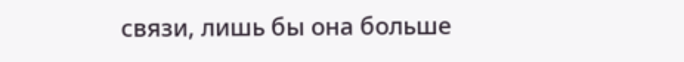связи, лишь бы она больше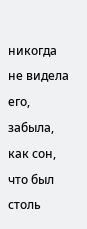никогда не видела его, забыла, как сон, что был столь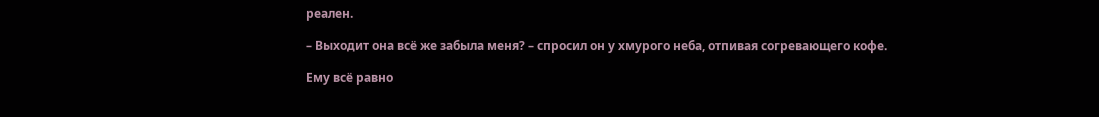реален.

– Выходит она всё же забыла меня? – спросил он у хмурого неба, отпивая согревающего кофе.

Ему всё равно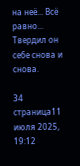на неё... Всё равно... Твердил он себе снова и снова.

34 страница11 июля 2025, 19:12